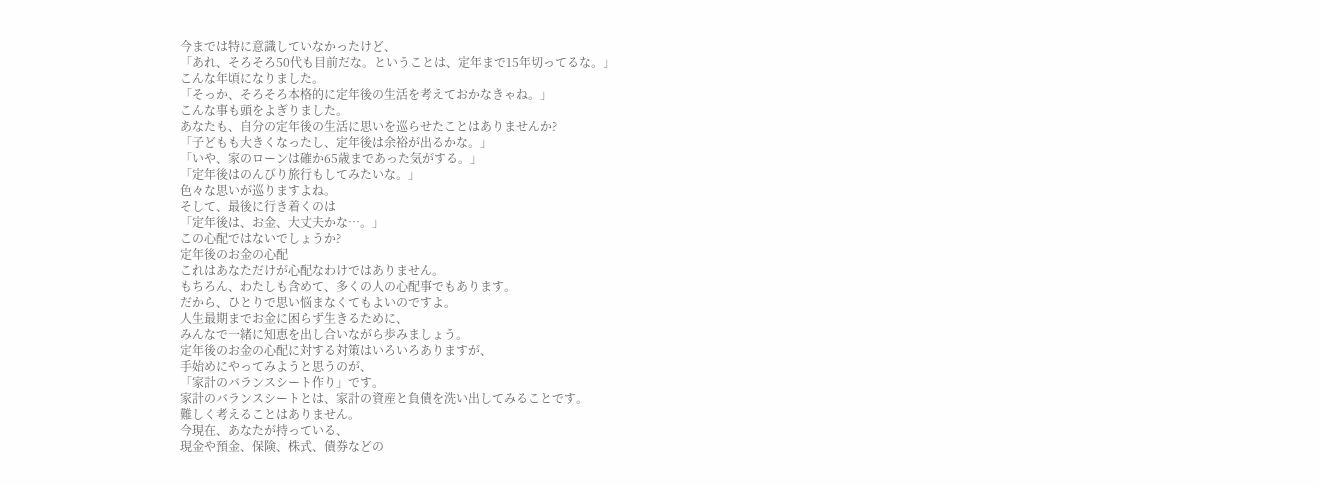今までは特に意識していなかったけど、
「あれ、そろそろ50代も目前だな。ということは、定年まで15年切ってるな。」
こんな年頃になりました。
「そっか、そろそろ本格的に定年後の生活を考えておかなきゃね。」
こんな事も頭をよぎりました。
あなたも、自分の定年後の生活に思いを巡らせたことはありませんか?
「子どもも大きくなったし、定年後は余裕が出るかな。」
「いや、家のローンは確か65歳まであった気がする。」
「定年後はのんびり旅行もしてみたいな。」
色々な思いが巡りますよね。
そして、最後に行き着くのは
「定年後は、お金、大丈夫かな…。」
この心配ではないでしょうか?
定年後のお金の心配
これはあなただけが心配なわけではありません。
もちろん、わたしも含めて、多くの人の心配事でもあります。
だから、ひとりで思い悩まなくてもよいのですよ。
人生最期までお金に困らず生きるために、
みんなで一緒に知恵を出し合いながら歩みましょう。
定年後のお金の心配に対する対策はいろいろありますが、
手始めにやってみようと思うのが、
「家計のバランスシート作り」です。
家計のバランスシートとは、家計の資産と負債を洗い出してみることです。
難しく考えることはありません。
今現在、あなたが持っている、
現金や預金、保険、株式、債券などの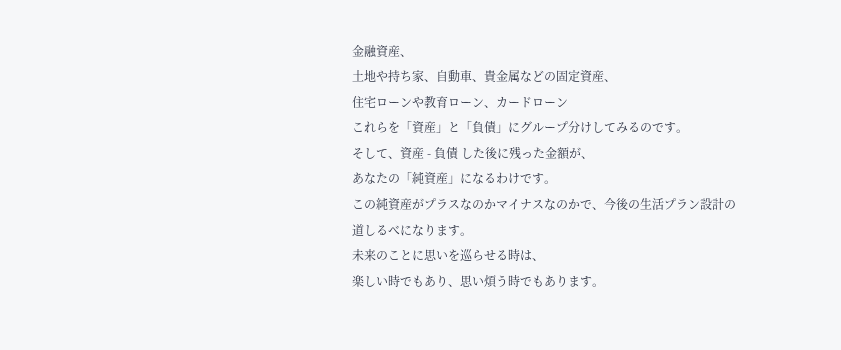金融資産、
土地や持ち家、自動車、貴金属などの固定資産、
住宅ローンや教育ローン、カードローン
これらを「資産」と「負債」にグループ分けしてみるのです。
そして、資産 - 負債 した後に残った金額が、
あなたの「純資産」になるわけです。
この純資産がプラスなのかマイナスなのかで、今後の生活プラン設計の
道しるべになります。
未来のことに思いを巡らせる時は、
楽しい時でもあり、思い煩う時でもあります。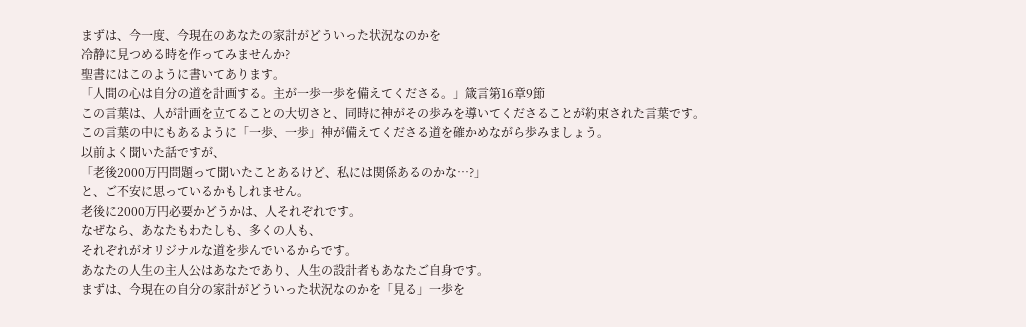まずは、今一度、今現在のあなたの家計がどういった状況なのかを
冷静に見つめる時を作ってみませんか?
聖書にはこのように書いてあります。
「人間の心は自分の道を計画する。主が一歩一歩を備えてくださる。」箴言第16章9節
この言葉は、人が計画を立てることの大切さと、同時に神がその歩みを導いてくださることが約束された言葉です。
この言葉の中にもあるように「一歩、一歩」神が備えてくださる道を確かめながら歩みましょう。
以前よく聞いた話ですが、
「老後2000万円問題って聞いたことあるけど、私には関係あるのかな…?」
と、ご不安に思っているかもしれません。
老後に2000万円必要かどうかは、人それぞれです。
なぜなら、あなたもわたしも、多くの人も、
それぞれがオリジナルな道を歩んでいるからです。
あなたの人生の主人公はあなたであり、人生の設計者もあなたご自身です。
まずは、今現在の自分の家計がどういった状況なのかを「見る」一歩を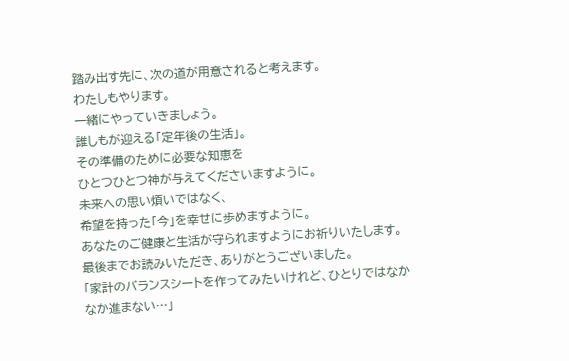踏み出す先に、次の道が用意されると考えます。
わたしもやります。
一緒にやっていきましょう。
誰しもが迎える「定年後の生活」。
その準備のために必要な知恵を
ひとつひとつ神が与えてくださいますように。
未来への思い煩いではなく、
希望を持った「今」を幸せに歩めますように。
あなたのご健康と生活が守られますようにお祈りいたします。
最後までお読みいただき、ありがとうございました。
「家計のバランスシートを作ってみたいけれど、ひとりではなかなか進まない…」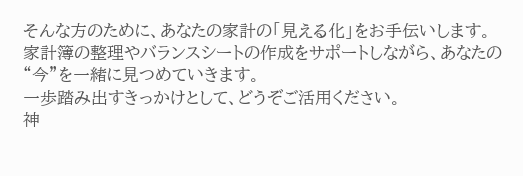そんな方のために、あなたの家計の「見える化」をお手伝いします。
家計簿の整理やバランスシートの作成をサポートしながら、あなたの“今”を一緒に見つめていきます。
一歩踏み出すきっかけとして、どうぞご活用ください。
神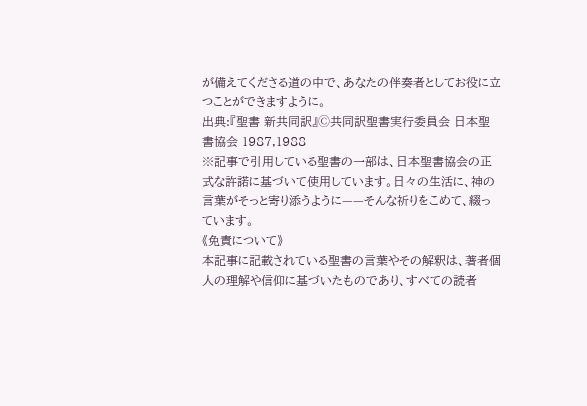が備えてくださる道の中で、あなたの伴奏者としてお役に立つことができますように。
出典:『聖書 新共同訳』Ⓒ共同訳聖書実行委員会 日本聖書協会 1987,1988
※記事で引用している聖書の一部は、日本聖書協会の正式な許諾に基づいて使用しています。日々の生活に、神の言葉がそっと寄り添うように——そんな祈りをこめて、綴っています。
《免責について》
本記事に記載されている聖書の言葉やその解釈は、著者個人の理解や信仰に基づいたものであり、すべての読者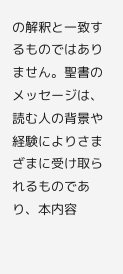の解釈と一致するものではありません。聖書のメッセージは、読む人の背景や経験によりさまざまに受け取られるものであり、本内容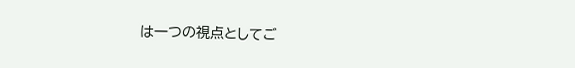は一つの視点としてご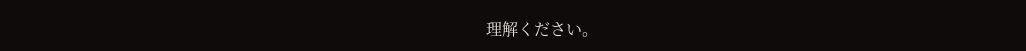理解ください。